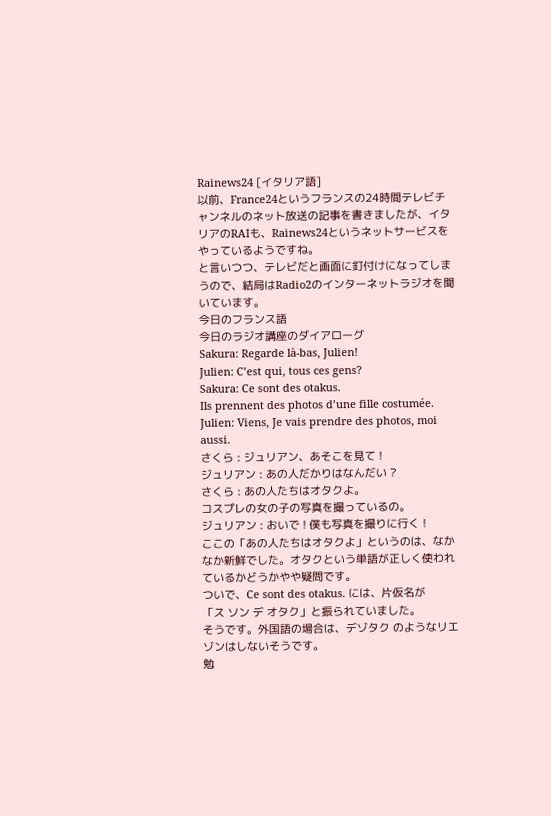Rainews24 [イタリア語]
以前、France24というフランスの24時間テレビチャンネルのネット放送の記事を書きましたが、イタリアのRAIも、Rainews24というネットサービスをやっているようですね。
と言いつつ、テレビだと画面に釘付けになってしまうので、結局はRadio2のインターネットラジオを聞いています。
今日のフランス語
今日のラジオ講座のダイアローグ
Sakura: Regarde là-bas, Julien!
Julien: C’est qui, tous ces gens?
Sakura: Ce sont des otakus.
Ils prennent des photos d’une fille costumée.
Julien: Viens, Je vais prendre des photos, moi aussi.
さくら : ジュリアン、あそこを見て !
ジュリアン : あの人だかりはなんだい ?
さくら : あの人たちはオタクよ。
コスプレの女の子の写真を撮っているの。
ジュリアン : おいで ! 僕も写真を撮りに行く !
ここの「あの人たちはオタクよ」というのは、なかなか新鮮でした。オタクという単語が正しく使われているかどうかやや疑問です。
ついで、Ce sont des otakus. には、片仮名が
「ス ソン デ オタク」と振られていました。
そうです。外国語の場合は、デゾタク のようなリエゾンはしないそうです。
勉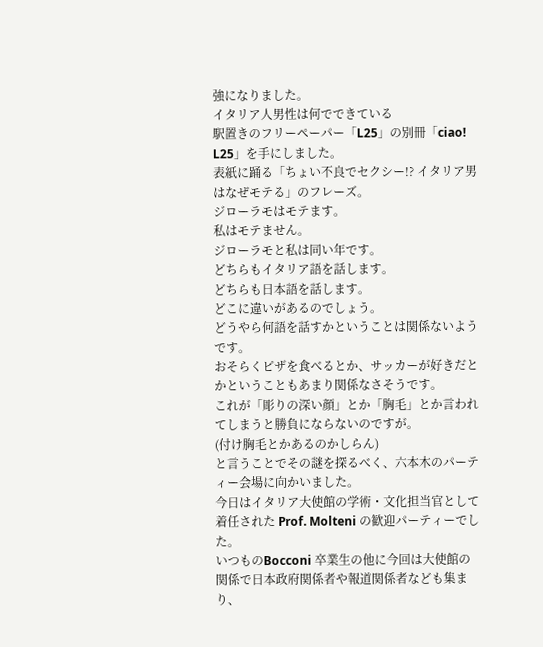強になりました。
イタリア人男性は何でできている
駅置きのフリーペーパー「L25」の別冊「ciao! L25」を手にしました。
表紙に踊る「ちょい不良でセクシー!? イタリア男はなぜモテる」のフレーズ。
ジローラモはモテます。
私はモテません。
ジローラモと私は同い年です。
どちらもイタリア語を話します。
どちらも日本語を話します。
どこに違いがあるのでしょう。
どうやら何語を話すかということは関係ないようです。
おそらくピザを食べるとか、サッカーが好きだとかということもあまり関係なさそうです。
これが「彫りの深い顔」とか「胸毛」とか言われてしまうと勝負にならないのですが。
(付け胸毛とかあるのかしらん)
と言うことでその謎を探るべく、六本木のパーティー会場に向かいました。
今日はイタリア大使館の学術・文化担当官として着任された Prof. Molteni の歓迎パーティーでした。
いつものBocconi 卒業生の他に今回は大使館の関係で日本政府関係者や報道関係者なども集まり、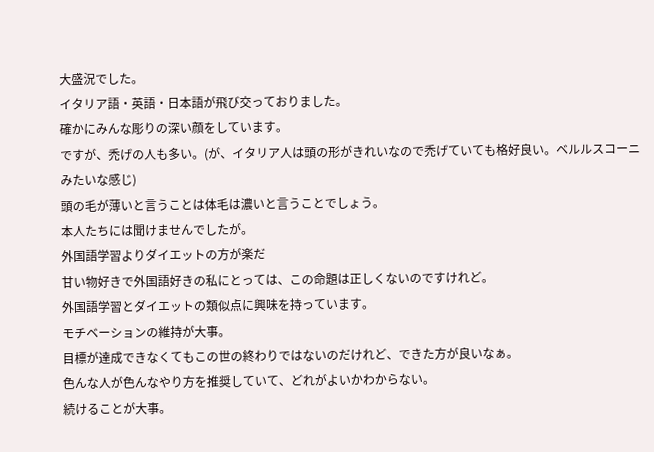大盛況でした。
イタリア語・英語・日本語が飛び交っておりました。
確かにみんな彫りの深い顔をしています。
ですが、禿げの人も多い。(が、イタリア人は頭の形がきれいなので禿げていても格好良い。ベルルスコーニみたいな感じ)
頭の毛が薄いと言うことは体毛は濃いと言うことでしょう。
本人たちには聞けませんでしたが。
外国語学習よりダイエットの方が楽だ
甘い物好きで外国語好きの私にとっては、この命題は正しくないのですけれど。
外国語学習とダイエットの類似点に興味を持っています。
モチベーションの維持が大事。
目標が達成できなくてもこの世の終わりではないのだけれど、できた方が良いなぁ。
色んな人が色んなやり方を推奨していて、どれがよいかわからない。
続けることが大事。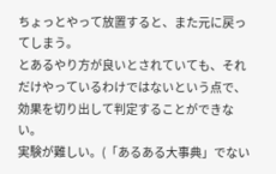ちょっとやって放置すると、また元に戻ってしまう。
とあるやり方が良いとされていても、それだけやっているわけではないという点で、効果を切り出して判定することができない。
実験が難しい。(「あるある大事典」でない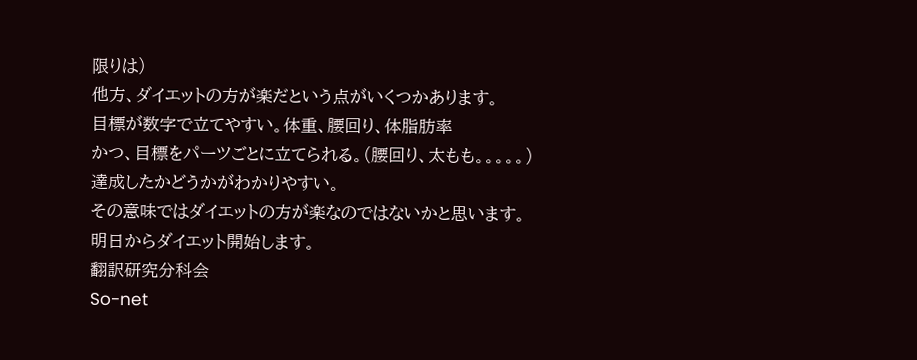限りは)
他方、ダイエットの方が楽だという点がいくつかあります。
目標が数字で立てやすい。体重、腰回り、体脂肪率
かつ、目標をパーツごとに立てられる。(腰回り、太もも。。。。。)
達成したかどうかがわかりやすい。
その意味ではダイエットの方が楽なのではないかと思います。
明日からダイエット開始します。
翻訳研究分科会
So-net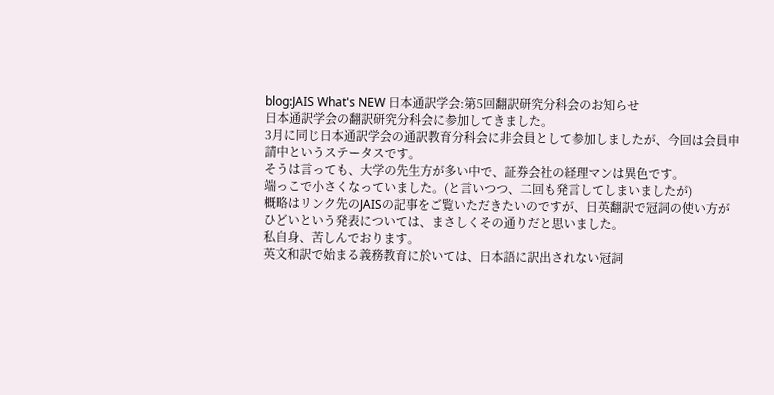blog:JAIS What's NEW 日本通訳学会:第5回翻訳研究分科会のお知らせ
日本通訳学会の翻訳研究分科会に参加してきました。
3月に同じ日本通訳学会の通訳教育分科会に非会員として参加しましたが、今回は会員申請中というステータスです。
そうは言っても、大学の先生方が多い中で、証券会社の経理マンは異色です。
端っこで小さくなっていました。(と言いつつ、二回も発言してしまいましたが)
概略はリンク先のJAISの記事をご覧いただきたいのですが、日英翻訳で冠詞の使い方がひどいという発表については、まさしくその通りだと思いました。
私自身、苦しんでおります。
英文和訳で始まる義務教育に於いては、日本語に訳出されない冠詞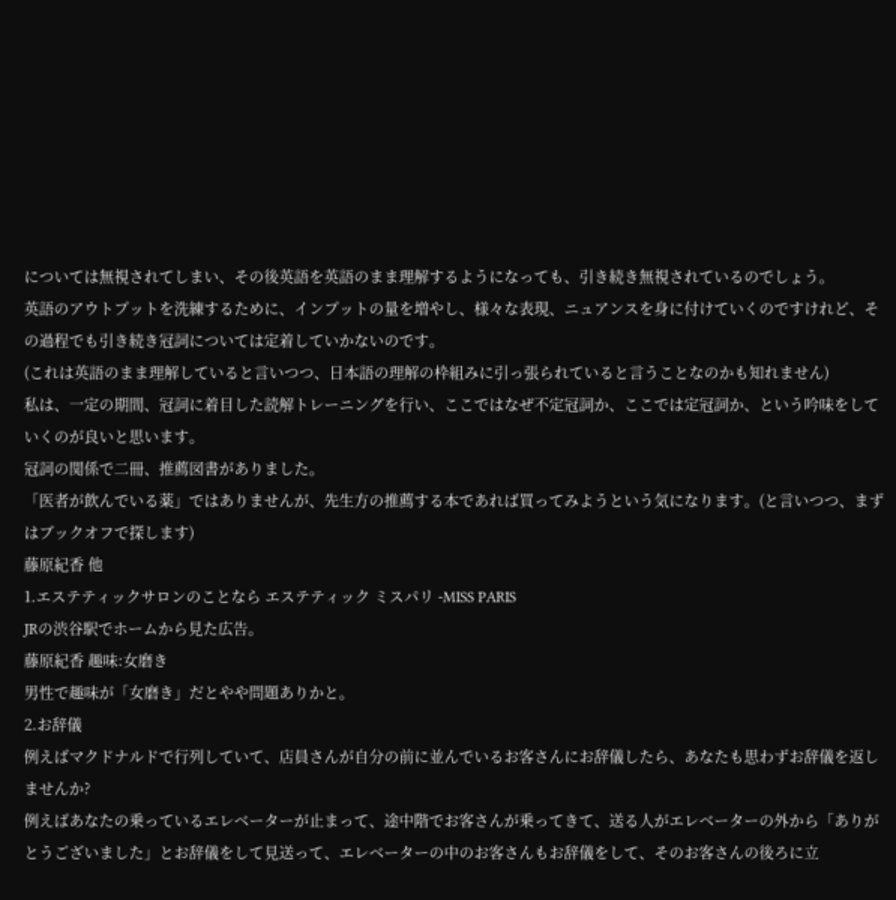については無視されてしまい、その後英語を英語のまま理解するようになっても、引き続き無視されているのでしょう。
英語のアウトプットを洗練するために、インプットの量を増やし、様々な表現、ニュアンスを身に付けていくのですけれど、その過程でも引き続き冠詞については定着していかないのです。
(これは英語のまま理解していると言いつつ、日本語の理解の枠組みに引っ張られていると言うことなのかも知れません)
私は、一定の期間、冠詞に着目した読解トレーニングを行い、ここではなぜ不定冠詞か、ここでは定冠詞か、という吟味をしていくのが良いと思います。
冠詞の関係で二冊、推薦図書がありました。
「医者が飲んでいる薬」ではありませんが、先生方の推薦する本であれば買ってみようという気になります。(と言いつつ、まずはブックオフで探します)
藤原紀香 他
1.エステティックサロンのことなら エステティック ミスパリ -MISS PARIS
JRの渋谷駅でホームから見た広告。
藤原紀香 趣味:女磨き
男性で趣味が「女磨き」だとやや問題ありかと。
2.お辞儀
例えばマクドナルドで行列していて、店員さんが自分の前に並んでいるお客さんにお辞儀したら、あなたも思わずお辞儀を返しませんか?
例えばあなたの乗っているエレベーターが止まって、途中階でお客さんが乗ってきて、送る人がエレベーターの外から「ありがとうございました」とお辞儀をして見送って、エレベーターの中のお客さんもお辞儀をして、そのお客さんの後ろに立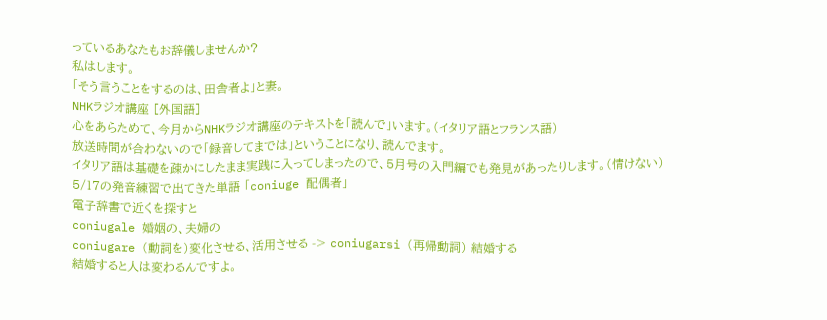っているあなたもお辞儀しませんか?
私はします。
「そう言うことをするのは、田舎者よ」と妻。
NHKラジオ講座 [外国語]
心をあらためて、今月からNHKラジオ講座のテキストを「読んで」います。(イタリア語とフランス語)
放送時間が合わないので「録音してまでは」ということになり、読んでます。
イタリア語は基礎を疎かにしたまま実践に入ってしまったので、5月号の入門編でも発見があったりします。(情けない)
5/17の発音練習で出てきた単語 「coniuge 配偶者」
電子辞書で近くを探すと
coniugale 婚姻の、夫婦の
coniugare (動詞を)変化させる、活用させる -> coniugarsi (再帰動詞) 結婚する
結婚すると人は変わるんですよ。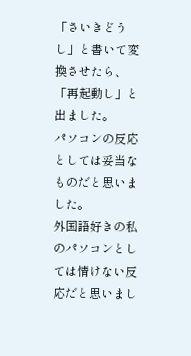「さいきどうし」と書いて変換させたら、「再起動し」と出ました。
パソコンの反応としては妥当なものだと思いました。
外国語好きの私のパソコンとしては情けない反応だと思いまし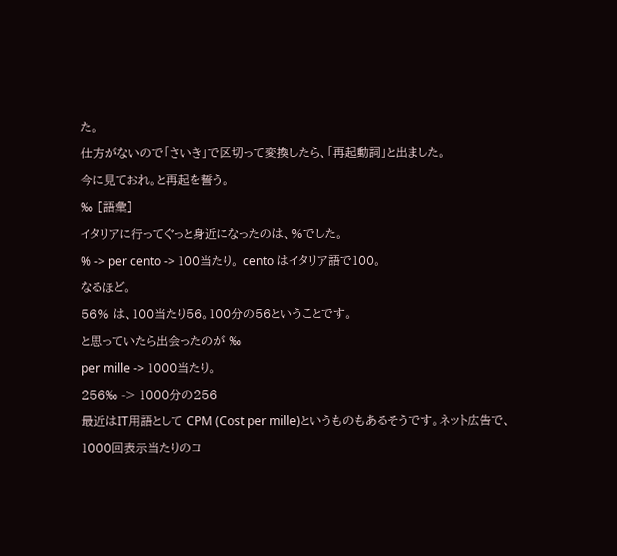た。
仕方がないので「さいき」で区切って変換したら、「再起動詞」と出ました。
今に見ておれ。と再起を誓う。
‰ [語彙]
イタリアに行ってぐっと身近になったのは、%でした。
% -> per cento -> 100当たり。 cento はイタリア語で100。
なるほど。
56% は、100当たり56。100分の56ということです。
と思っていたら出会ったのが ‰
per mille -> 1000当たり。
256‰ -> 1000分の256
最近はIT用語として CPM (Cost per mille)というものもあるそうです。ネット広告で、1000回表示当たりのコ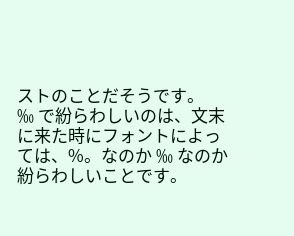ストのことだそうです。
‰ で紛らわしいのは、文末に来た時にフォントによっては、%。なのか ‰ なのか紛らわしいことです。